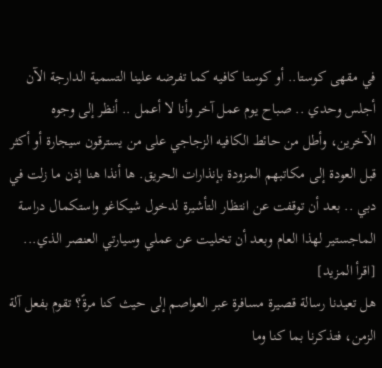في مقهى كوستا.. أو كوستا كافيه كما تفرضه علينا التسمية الدارجة الآن أجلس وحدي .. صباح يوم عمل آخر وأنا لا أعمل .. أنظر إلى وجوه الآخرين، وأطل من حائط الكافيه الزجاجي على من يسترقون سيجارة أو أكثر قبل العودة إلى مكاتبهم المزودة بإنذارات الحريق. ها أنذا هنا إذن ما زلت في دبي .. بعد أن توقفت عن انتظار التأشيرة لدخول شيكاغو واستكمال دراسة الماجستير لهذا العام وبعد أن تخليت عن عملي وسيارتي العنصر الذي... [اقرأ المزيد]
هل تعيدنا رسالة قصيرة مسافرة عبر العواصم إلى حيث كنا مرةً؟ تقوم بفعل آلة الزمن، فتذكرنا بما كنا وما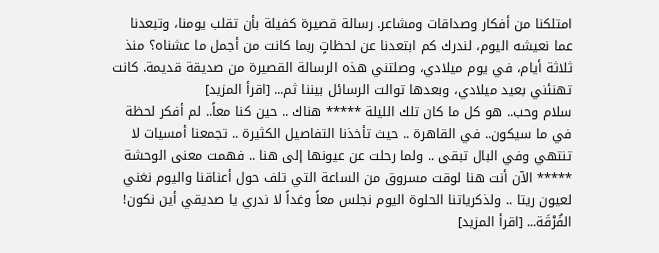امتلكنا من أفكار وصداقات ومشاعر. رسالة قصيرة كفيلة بأن تقلب يومنا، وتبعدنا عما نعيشه اليوم، لندرك كم ابتعدنا عن لحظاتٍ ربما كانت من أجمل ما عشناه؟ منذ ثلاثة أيام، في يوم ميلادي، وصلتني هذه الرسالة القصيرة من صديقة قديمة. كانت تهنئني بعيد ميلادي، وبعدها توالت الرسائل بيننا ثم... [اقرأ المزيد]
سلام وحب.. هو كل ما كان تلك الليلة ***** هناك .. حين كنا معاً.. لم أفكر لحظة في ما سيكون.. في القاهرة .. حيث تأخذنا التفاصيل الكثيرة .. تجمعنا أمسيات لا تنتهي وفي البال تبقى .. ولما رحلت عن عيونها إلى هنا .. فهمت معنى الوحشة ***** الآن أنت هنا لوقت مسروق من الساعة التي تلف حول أعناقنا واليوم نغني لعيون ريتا .. ولذكرياتنا الحلوة اليوم نجلس معاً وغداً لا ندري يا صديقي أين نكون! الفُرْقَة... [اقرأ المزيد]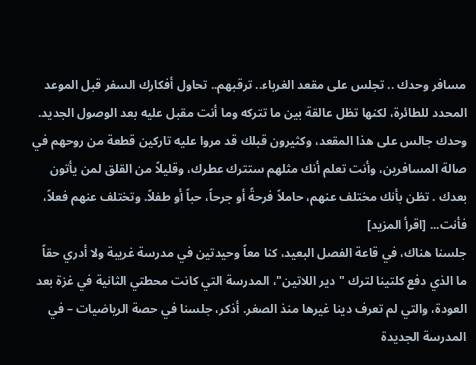مسافر وحدك .. تجلس على مقعد الغرباء.. ترقبهم.. تحاول أفكارك السفر قبل الموعد المحدد للطائرة، لكنها تظل عالقة بين ما تتركه وما أنت مقبل عليه بعد الوصول الجديد. وحدك جالس على هذا المقعد، وكثيرون قبلك قد مروا عليه تاركين قطعة من روحهم في صالة المسافرين، وأنت تعلم أنك مثلهم ستترك عطرك، وقليلاً من القلق لمن يأتون بعدك . تظن بأنك مختلف عنهم، حاملاً فرحةً أو جرحاً، حباً أو طفلاً. وتختلف عنهم فعلاً، فأنت... [اقرأ المزيد]
جلسنا هناك، في قاعة الفصل البعيد، كنا معاً وحيدتين في مدرسة غريبة ولا أدري حقاً ما الذي دفع كلتينا لترك "دير اللاتين"، المدرسة التي كانت محطتي الثانية في غزة بعد العودة، والتي لم تعرف دينا غيرها منذ الصغر. أذكر، جلسنا في حصة الرياضيات – في المدرسة الجديدة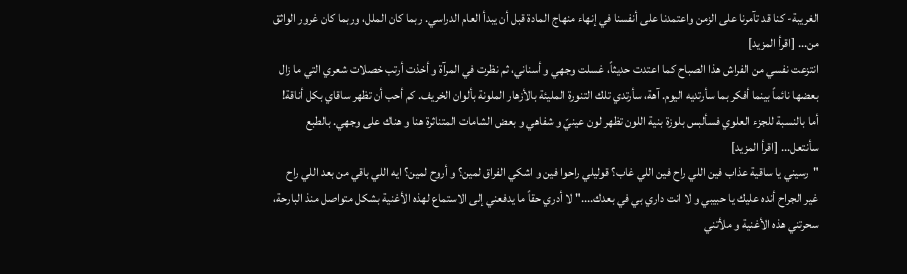الغريبة- كنا قد تآمرنا على الزمن واعتمدنا على أنفسنا في إنهاء منهاج المادة قبل أن يبدأ العام الدراسي. ربما كان الملل، وربما كان غرور الواثق من... [اقرأ المزيد]
انتزعت نفسي من الفراش هذا الصباح كما اعتدت حديثاً، غسلت وجهي و أسناني، ثم نظرت في المرآة و أخذت أرتب خصلات شعري التي ما زال بعضها نائماً بينما أفكر بما سأرتديه اليوم. آهة، سأرتدي تلك التنورة المليئة بالأزهار الملونة بألوان الخريف. كم أحب أن تظهر ساقاي بكل أناقة! أما بالنسبة للجزء العلوي فسألبس بلوزة بنية اللون تظهر لون عينيّ و شفاهي و بعض الشامات المتناثرة هنا و هناك على وجهي. بالطبع سأنتعل... [اقرأ المزيد]
"رسيني يا ساقية عذاب فين اللي راح فين اللي غاب؟ قوليلي راحوا فين و اشكي الفراق لمين؟ و أروح لمين؟ ايه اللي باقي من بعد اللي راح غير الجراح أنده عليك يا حبيبي و لا انت داري بي في بعدك...." لا أدري حقاً ما يدفعني إلى الاستماع لهذه الأغنية بشكل متواصل منذ البارحة، سحرتني هذه الأغنية و ملأتني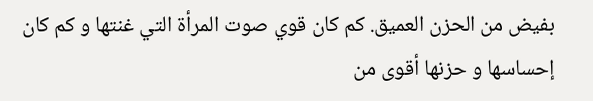بفيض من الحزن العميق. كم كان قوي صوت المرأة التي غنتها و كم كان إحساسها و حزنها أقوى من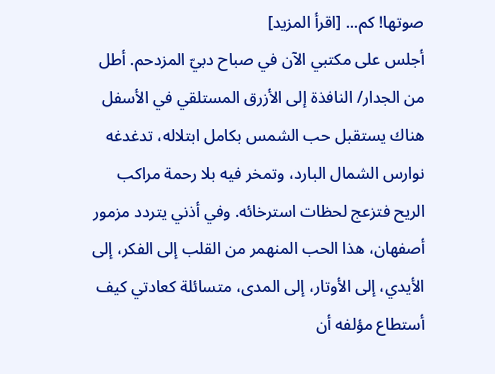صوتها! كم... [اقرأ المزيد]
أجلس على مكتبي الآن في صباح دبيّ المزدحم. أطل من الجدار/ النافذة إلى الأزرق المستلقي في الأسفل هناك يستقبل حب الشمس بكامل ابتلاله، تدغدغه نوارس الشمال البارد، وتمخر فيه بلا رحمة مراكب الريح فتزعج لحظات استرخائه. وفي أذني يتردد مزمور أصفهان، هذا الحب المنهمر من القلب إلى الفكر، إلى الأيدي، إلى الأوتار، إلى المدى، متسائلة كعادتي كيف أستطاع مؤلفه أن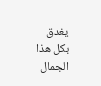يغدق بكل هذا الجمال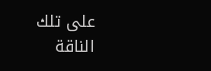على تلك الناقة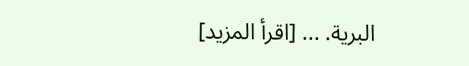البرية. ... [اقرأ المزيد]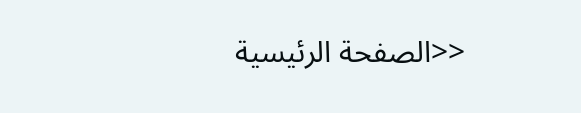<<الصفحة الرئيسية